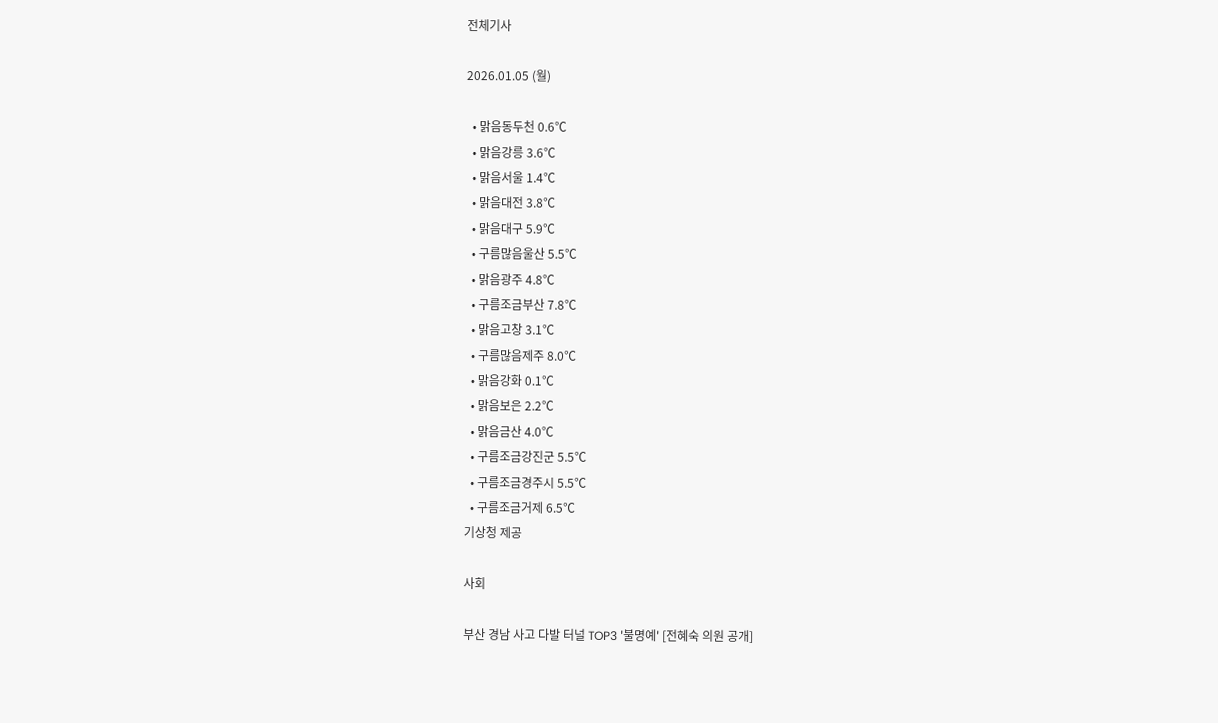전체기사

2026.01.05 (월)

  • 맑음동두천 0.6℃
  • 맑음강릉 3.6℃
  • 맑음서울 1.4℃
  • 맑음대전 3.8℃
  • 맑음대구 5.9℃
  • 구름많음울산 5.5℃
  • 맑음광주 4.8℃
  • 구름조금부산 7.8℃
  • 맑음고창 3.1℃
  • 구름많음제주 8.0℃
  • 맑음강화 0.1℃
  • 맑음보은 2.2℃
  • 맑음금산 4.0℃
  • 구름조금강진군 5.5℃
  • 구름조금경주시 5.5℃
  • 구름조금거제 6.5℃
기상청 제공

사회

부산 경남 사고 다발 터널 TOP3 '불명예' [전혜숙 의원 공개]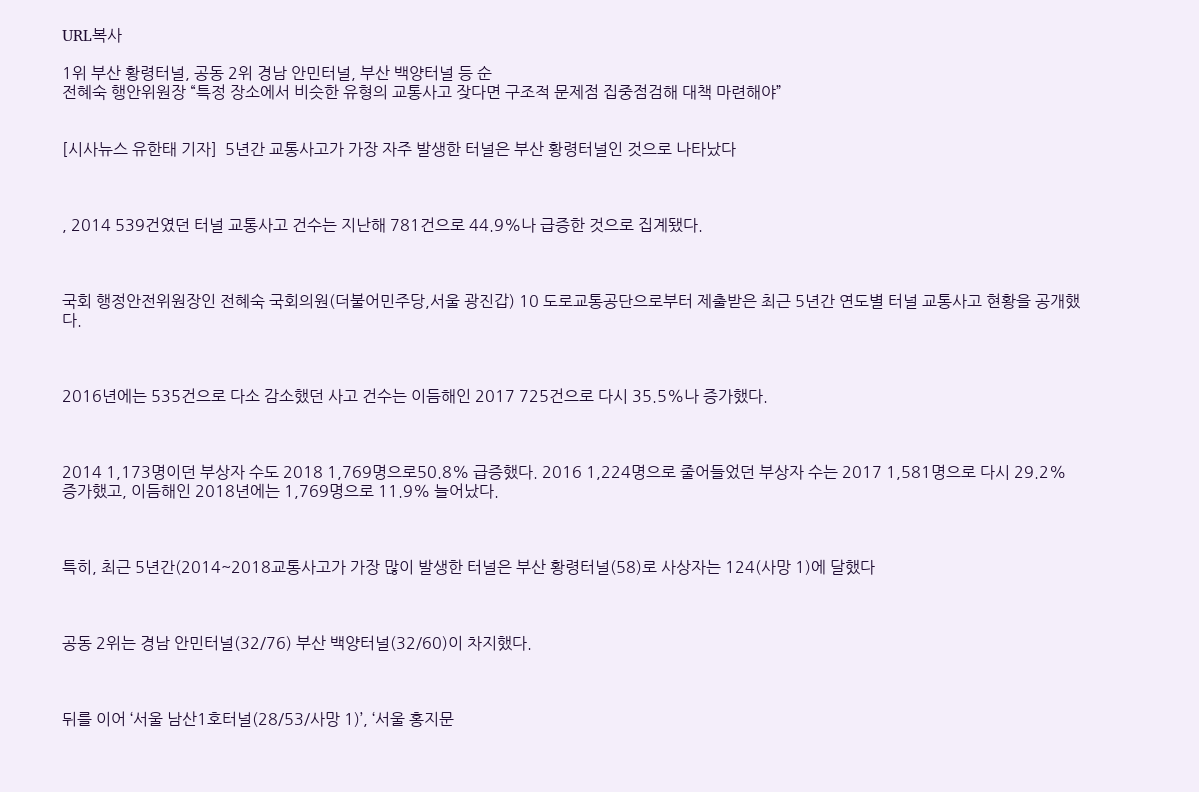URL복사

1위 부산 황령터널, 공동 2위 경남 안민터널, 부산 백양터널 등 순
전혜숙 행안위원장 “특정 장소에서 비슷한 유형의 교통사고 잦다면 구조적 문제점 집중점검해 대책 마련해야”


[시사뉴스 유한태 기자]  5년간 교통사고가 가장 자주 발생한 터널은 부산 황령터널인 것으로 나타났다



, 2014 539건였던 터널 교통사고 건수는 지난해 781건으로 44.9%나 급증한 것으로 집계됐다.



국회 행정안전위원장인 전혜숙 국회의원(더불어민주당,서울 광진갑) 10 도로교통공단으로부터 제출받은 최근 5년간 연도별 터널 교통사고 현황을 공개했다.



2016년에는 535건으로 다소 감소했던 사고 건수는 이듬해인 2017 725건으로 다시 35.5%나 증가했다.



2014 1,173명이던 부상자 수도 2018 1,769명으로50.8% 급증했다. 2016 1,224명으로 줄어들었던 부상자 수는 2017 1,581명으로 다시 29.2% 증가했고, 이듬해인 2018년에는 1,769명으로 11.9% 늘어났다.



특히, 최근 5년간(2014~2018교통사고가 가장 많이 발생한 터널은 부산 황령터널(58)로 사상자는 124(사망 1)에 달했다



공동 2위는 경남 안민터널(32/76) 부산 백양터널(32/60)이 차지했다.



뒤를 이어 ‘서울 남산1호터널(28/53/사망 1)’, ‘서울 홍지문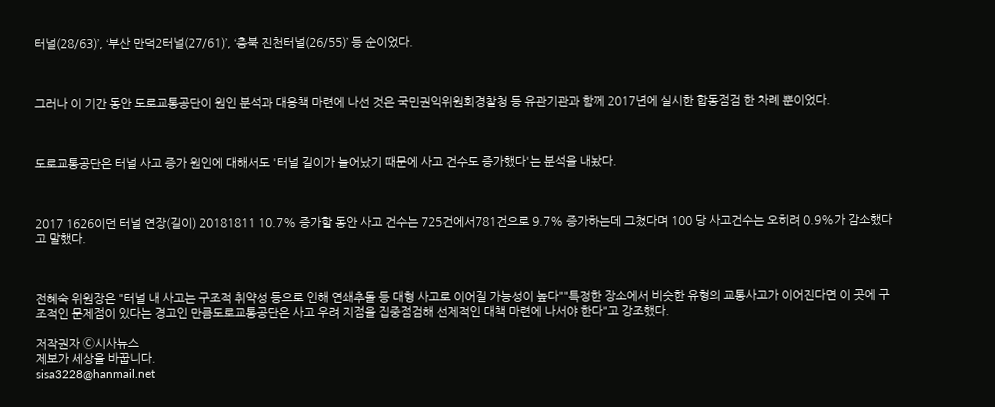터널(28/63)’, ‘부산 만덕2터널(27/61)’, ‘충북 진천터널(26/55)’ 등 순이었다.



그러나 이 기간 동안 도로교통공단이 원인 분석과 대응책 마련에 나선 것은 국민권익위원회경찰청 등 유관기관과 함께 2017년에 실시한 합동점검 한 차례 뿐이었다.



도로교통공단은 터널 사고 증가 원인에 대해서도 '터널 길이가 늘어났기 때문에 사고 건수도 증가했다'는 분석을 내놨다.



2017 1626이던 터널 연장(길이) 20181811 10.7% 증가할 동안 사고 건수는 725건에서781건으로 9.7% 증가하는데 그쳤다며 100 당 사고건수는 오히려 0.9%가 감소했다고 말했다.



전혜숙 위원장은 "터널 내 사고는 구조적 취약성 등으로 인해 연쇄추돌 등 대형 사고로 이어질 가능성이 높다""특정한 장소에서 비슷한 유형의 교통사고가 이어진다면 이 곳에 구조적인 문제점이 있다는 경고인 만큼도로교통공단은 사고 우려 지점을 집중점검해 선제적인 대책 마련에 나서야 한다"고 강조했다.

저작권자 Ⓒ시사뉴스
제보가 세상을 바꿉니다.
sisa3228@hanmail.net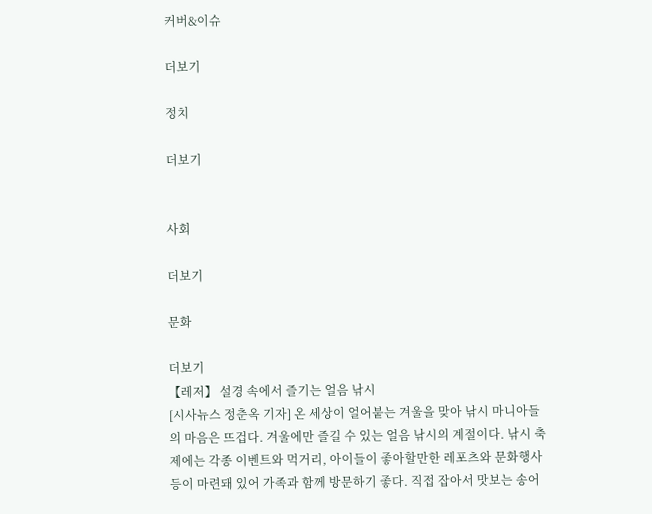커버&이슈

더보기

정치

더보기


사회

더보기

문화

더보기
【레저】 설경 속에서 즐기는 얼음 낚시
[시사뉴스 정춘옥 기자] 온 세상이 얼어붙는 겨울을 맞아 낚시 마니아들의 마음은 뜨겁다. 겨울에만 즐길 수 있는 얼음 낚시의 계절이다. 낚시 축제에는 각종 이벤트와 먹거리, 아이들이 좋아할만한 레포츠와 문화행사 등이 마련돼 있어 가족과 함께 방문하기 좋다. 직접 잡아서 맛보는 송어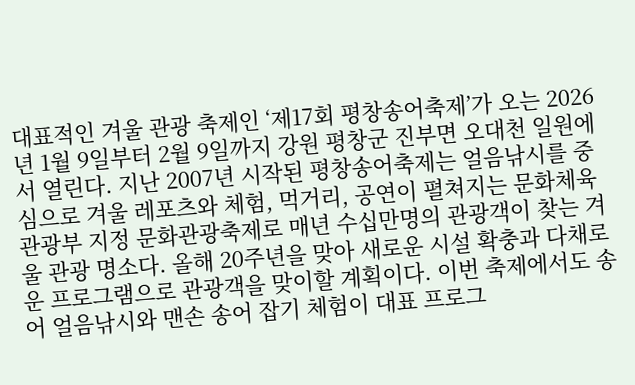대표적인 겨울 관광 축제인 ‘제17회 평창송어축제’가 오는 2026년 1월 9일부터 2월 9일까지 강원 평창군 진부면 오대천 일원에서 열린다. 지난 2007년 시작된 평창송어축제는 얼음낚시를 중심으로 겨울 레포츠와 체험, 먹거리, 공연이 펼쳐지는 문화체육관광부 지정 문화관광축제로 매년 수십만명의 관광객이 찾는 겨울 관광 명소다. 올해 20주년을 맞아 새로운 시설 확충과 다채로운 프로그램으로 관광객을 맞이할 계획이다. 이번 축제에서도 송어 얼음낚시와 맨손 송어 잡기 체험이 대표 프로그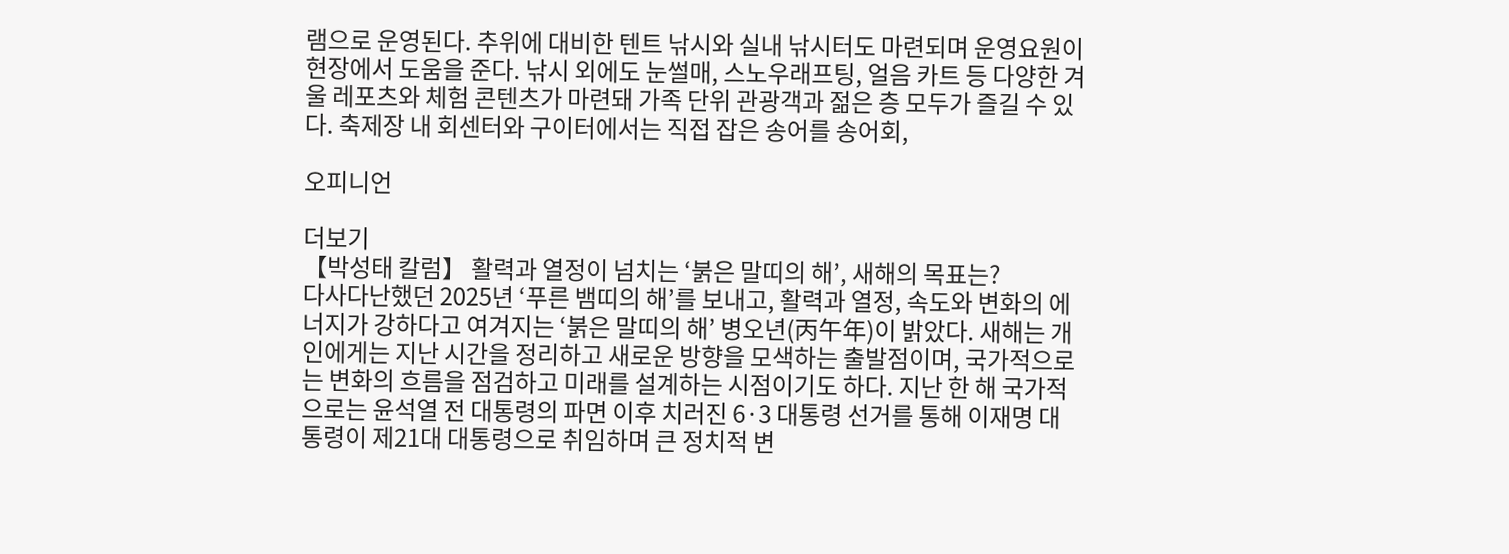램으로 운영된다. 추위에 대비한 텐트 낚시와 실내 낚시터도 마련되며 운영요원이 현장에서 도움을 준다. 낚시 외에도 눈썰매, 스노우래프팅, 얼음 카트 등 다양한 겨울 레포츠와 체험 콘텐츠가 마련돼 가족 단위 관광객과 젊은 층 모두가 즐길 수 있다. 축제장 내 회센터와 구이터에서는 직접 잡은 송어를 송어회,

오피니언

더보기
【박성태 칼럼】 활력과 열정이 넘치는 ‘붉은 말띠의 해’, 새해의 목표는?
다사다난했던 2025년 ‘푸른 뱀띠의 해’를 보내고, 활력과 열정, 속도와 변화의 에너지가 강하다고 여겨지는 ‘붉은 말띠의 해’ 병오년(丙午年)이 밝았다. 새해는 개인에게는 지난 시간을 정리하고 새로운 방향을 모색하는 출발점이며, 국가적으로는 변화의 흐름을 점검하고 미래를 설계하는 시점이기도 하다. 지난 한 해 국가적으로는 윤석열 전 대통령의 파면 이후 치러진 6·3 대통령 선거를 통해 이재명 대통령이 제21대 대통령으로 취임하며 큰 정치적 변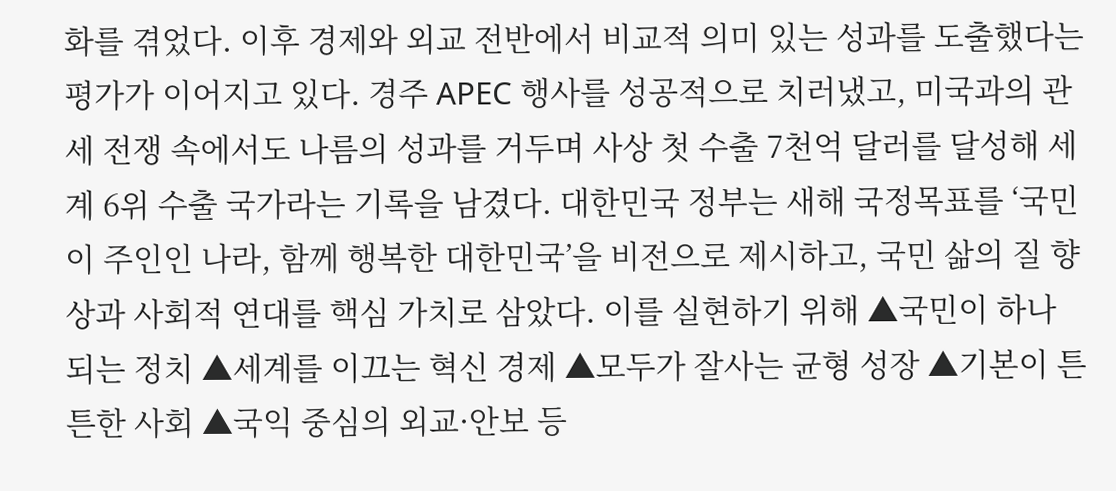화를 겪었다. 이후 경제와 외교 전반에서 비교적 의미 있는 성과를 도출했다는 평가가 이어지고 있다. 경주 APEC 행사를 성공적으로 치러냈고, 미국과의 관세 전쟁 속에서도 나름의 성과를 거두며 사상 첫 수출 7천억 달러를 달성해 세계 6위 수출 국가라는 기록을 남겼다. 대한민국 정부는 새해 국정목표를 ‘국민이 주인인 나라, 함께 행복한 대한민국’을 비전으로 제시하고, 국민 삶의 질 향상과 사회적 연대를 핵심 가치로 삼았다. 이를 실현하기 위해 ▲국민이 하나 되는 정치 ▲세계를 이끄는 혁신 경제 ▲모두가 잘사는 균형 성장 ▲기본이 튼튼한 사회 ▲국익 중심의 외교·안보 등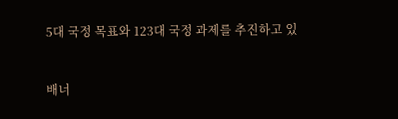5대 국정 목표와 123대 국정 과제를 추진하고 있


배너